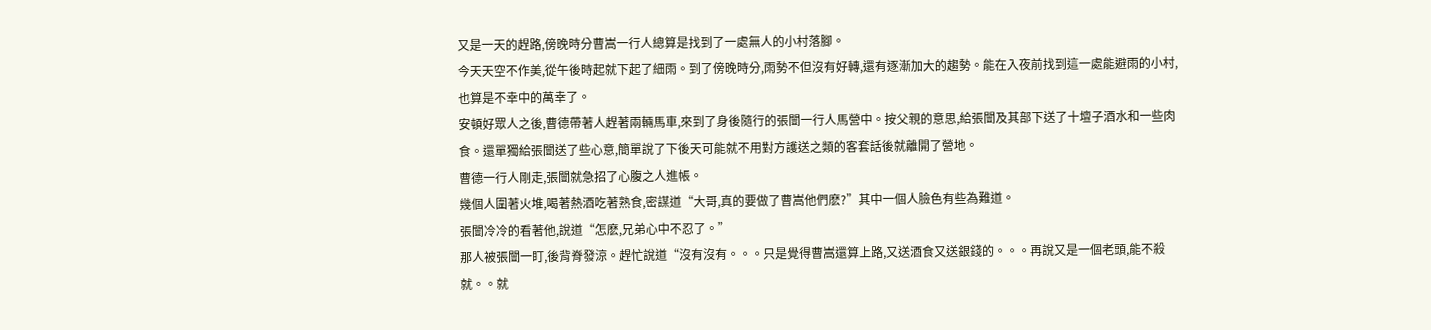又是一天的趕路,傍晚時分曹嵩一行人總算是找到了一處無人的小村落腳。
今天天空不作美,從午後時起就下起了細雨。到了傍晚時分,雨勢不但沒有好轉,還有逐漸加大的趨勢。能在入夜前找到這一處能避雨的小村,也算是不幸中的萬幸了。
安頓好眾人之後,曹德帶著人趕著兩輛馬車,來到了身後隨行的張闓一行人馬營中。按父親的意思,給張闓及其部下送了十壇子酒水和一些肉食。還單獨給張闓送了些心意,簡單說了下後天可能就不用對方護送之類的客套話後就離開了營地。
曹德一行人剛走,張闓就急招了心腹之人進帳。
幾個人圍著火堆,喝著熱酒吃著熟食,密謀道“大哥,真的要做了曹嵩他們麽?”其中一個人臉色有些為難道。
張闓冷冷的看著他,說道“怎麽,兄弟心中不忍了。”
那人被張闓一盯,後背脊發涼。趕忙說道“沒有沒有。。。只是覺得曹嵩還算上路,又送酒食又送銀錢的。。。再說又是一個老頭,能不殺就。。就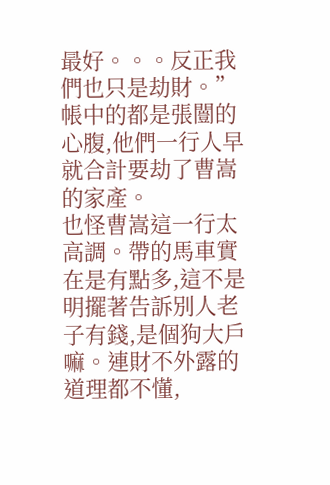最好。。。反正我們也只是劫財。”
帳中的都是張闓的心腹,他們一行人早就合計要劫了曹嵩的家產。
也怪曹嵩這一行太高調。帶的馬車實在是有點多,這不是明擺著告訴別人老子有錢,是個狗大戶嘛。連財不外露的道理都不懂,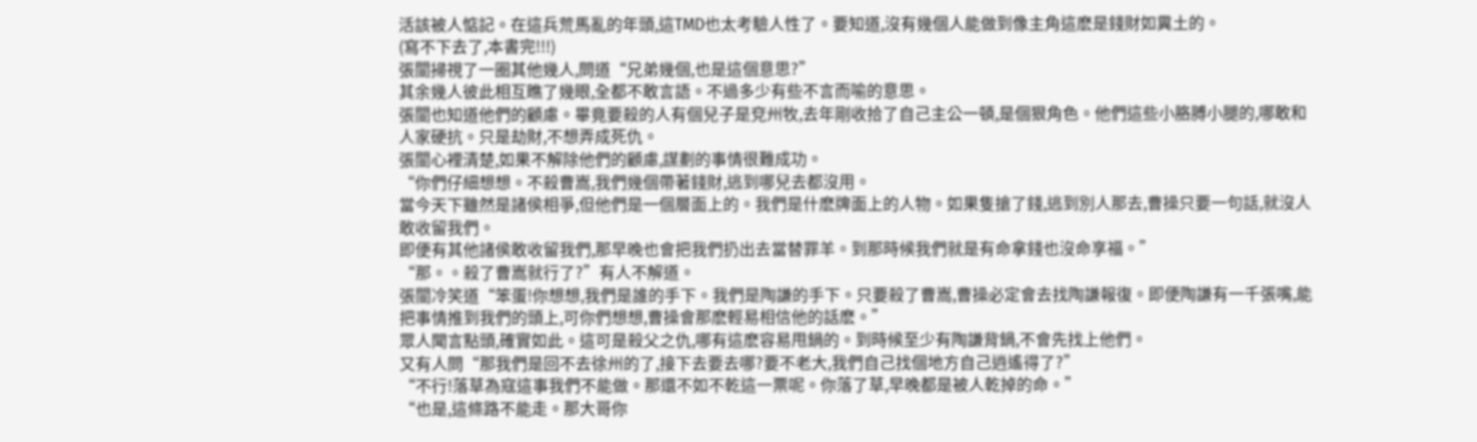活該被人惦記。在這兵荒馬亂的年頭,這TMD也太考驗人性了。要知道,沒有幾個人能做到像主角這麽是錢財如糞土的。
(寫不下去了,本書完!!!)
張闓掃視了一圈其他幾人,問道“兄弟幾個,也是這個意思?”
其余幾人彼此相互瞧了幾眼,全都不敢言語。不過多少有些不言而喻的意思。
張闓也知道他們的顧慮。畢竟要殺的人有個兒子是兗州牧,去年剛收拾了自己主公一頓,是個狠角色。他們這些小胳膊小腿的,哪敢和人家硬抗。只是劫財,不想弄成死仇。
張闓心裡清楚,如果不解除他們的顧慮,謀劃的事情很難成功。
“你們仔細想想。不殺曹嵩,我們幾個帶著錢財,逃到哪兒去都沒用。
當今天下雖然是諸侯相爭,但他們是一個層面上的。我們是什麽牌面上的人物。如果隻搶了錢,逃到別人那去,曹操只要一句話,就沒人敢收留我們。
即便有其他諸侯敢收留我們,那早晚也會把我們扔出去當替罪羊。到那時候我們就是有命拿錢也沒命享福。”
“那。。殺了曹嵩就行了?”有人不解道。
張闓冷笑道“笨蛋!你想想,我們是誰的手下。我們是陶謙的手下。只要殺了曹嵩,曹操必定會去找陶謙報復。即便陶謙有一千張嘴,能把事情推到我們的頭上,可你們想想,曹操會那麽輕易相信他的話麽。”
眾人聞言點頭,確實如此。這可是殺父之仇,哪有這麽容易甩鍋的。到時候至少有陶謙背鍋,不會先找上他們。
又有人問“那我們是回不去徐州的了,接下去要去哪?要不老大,我們自己找個地方自己逍遙得了?”
“不行!落草為寇這事我們不能做。那還不如不乾這一票呢。你落了草,早晚都是被人乾掉的命。”
“也是,這條路不能走。那大哥你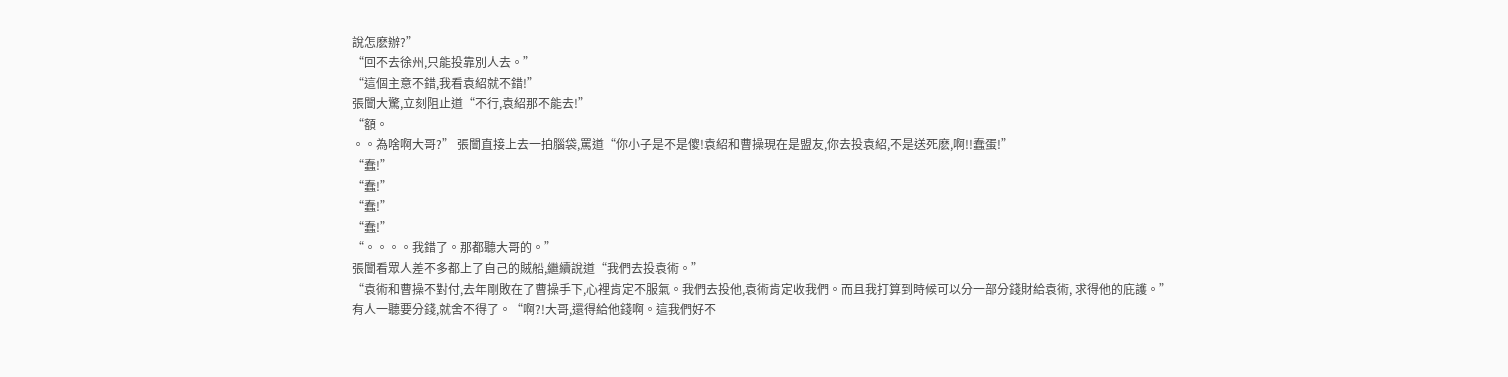說怎麽辦?”
“回不去徐州,只能投靠別人去。”
“這個主意不錯,我看袁紹就不錯!”
張闓大驚,立刻阻止道“不行,袁紹那不能去!”
“額。
。。為啥啊大哥?” 張闓直接上去一拍腦袋,罵道“你小子是不是傻!袁紹和曹操現在是盟友,你去投袁紹,不是送死麽,啊!!蠢蛋!”
“蠢!”
“蠢!”
“蠢!”
“蠢!”
“。。。。我錯了。那都聽大哥的。”
張闓看眾人差不多都上了自己的賊船,繼續說道“我們去投袁術。”
“袁術和曹操不對付,去年剛敗在了曹操手下,心裡肯定不服氣。我們去投他,袁術肯定收我們。而且我打算到時候可以分一部分錢財給袁術, 求得他的庇護。”
有人一聽要分錢,就舍不得了。“啊?!大哥,還得給他錢啊。這我們好不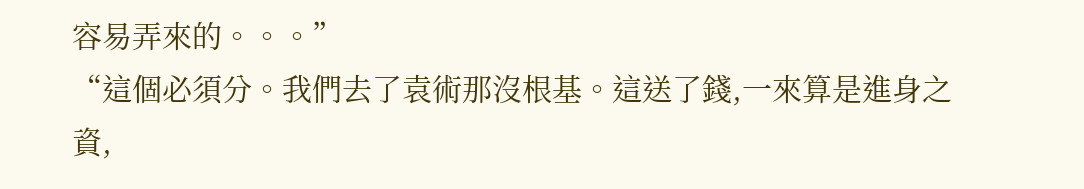容易弄來的。。。”
“這個必須分。我們去了袁術那沒根基。這送了錢,一來算是進身之資,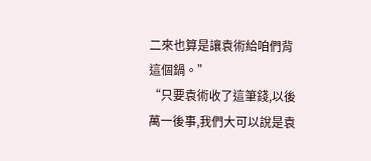二來也算是讓袁術給咱們背這個鍋。”
“只要袁術收了這筆錢,以後萬一後事,我們大可以說是袁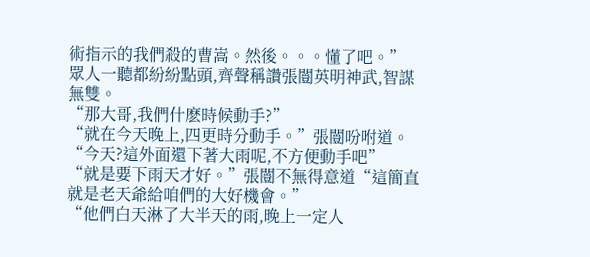術指示的我們殺的曹嵩。然後。。。懂了吧。”
眾人一聽都紛紛點頭,齊聲稱讚張闓英明神武,智謀無雙。
“那大哥,我們什麽時候動手?”
“就在今天晚上,四更時分動手。”張闓吩咐道。
“今天?這外面還下著大雨呢,不方便動手吧”
“就是要下雨天才好。”張闓不無得意道“這簡直就是老天爺給咱們的大好機會。”
“他們白天淋了大半天的雨,晚上一定人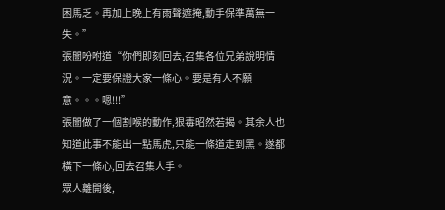困馬乏。再加上晚上有雨聲遮掩,動手保準萬無一失。”
張闓吩咐道“你們即刻回去,召集各位兄弟說明情況。一定要保證大家一條心。要是有人不願意。。。嗯!!!”
張闓做了一個割喉的動作,狠毒昭然若揭。其余人也知道此事不能出一點馬虎,只能一條道走到黑。遂都橫下一條心,回去召集人手。
眾人離開後,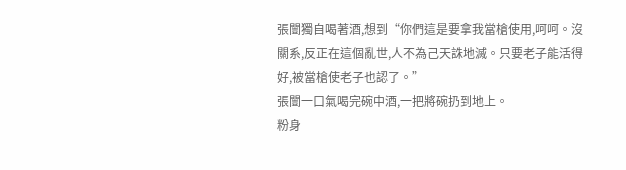張闓獨自喝著酒,想到“你們這是要拿我當槍使用,呵呵。沒關系,反正在這個亂世,人不為己天誅地滅。只要老子能活得好,被當槍使老子也認了。”
張闓一口氣喝完碗中酒,一把將碗扔到地上。
粉身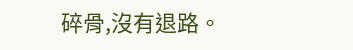碎骨,沒有退路。